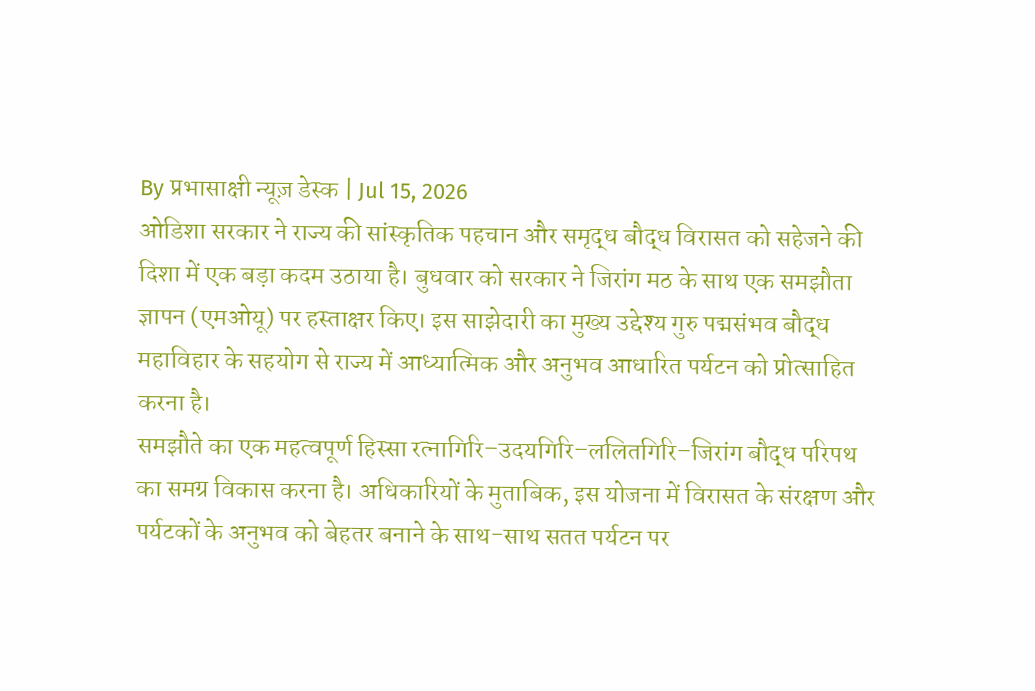By प्रभासाक्षी न्यूज़ डेस्क | Jul 15, 2026
ओडिशा सरकार ने राज्य की सांस्कृतिक पहचान और समृद्ध बौद्ध विरासत को सहेजने की दिशा में एक बड़ा कदम उठाया है। बुधवार को सरकार ने जिरांग मठ के साथ एक समझौता ज्ञापन (एमओयू) पर हस्ताक्षर किए। इस साझेदारी का मुख्य उद्देश्य गुरु पद्मसंभव बौद्ध महाविहार के सहयोग से राज्य में आध्यात्मिक और अनुभव आधारित पर्यटन को प्रोत्साहित करना है।
समझौते का एक महत्वपूर्ण हिस्सा रत्नागिरि–उदयगिरि–ललितगिरि–जिरांग बौद्ध परिपथ का समग्र विकास करना है। अधिकारियों के मुताबिक, इस योजना में विरासत के संरक्षण और पर्यटकों के अनुभव को बेहतर बनाने के साथ-साथ सतत पर्यटन पर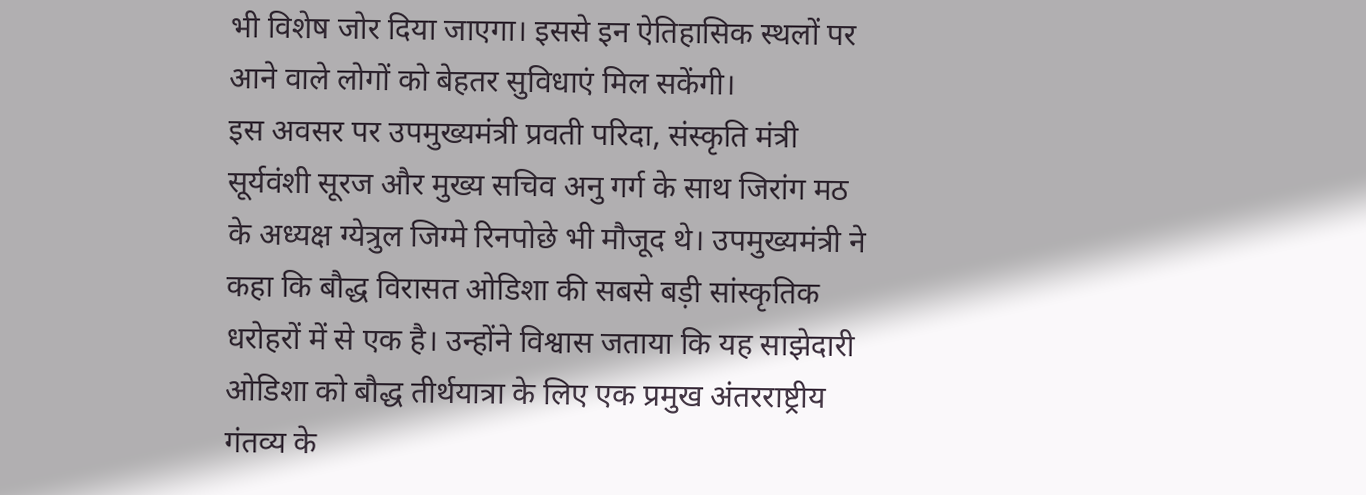भी विशेष जोर दिया जाएगा। इससे इन ऐतिहासिक स्थलों पर आने वाले लोगों को बेहतर सुविधाएं मिल सकेंगी।
इस अवसर पर उपमुख्यमंत्री प्रवती परिदा, संस्कृति मंत्री सूर्यवंशी सूरज और मुख्य सचिव अनु गर्ग के साथ जिरांग मठ के अध्यक्ष ग्येत्रुल जिग्मे रिनपोछे भी मौजूद थे। उपमुख्यमंत्री ने कहा कि बौद्ध विरासत ओडिशा की सबसे बड़ी सांस्कृतिक धरोहरों में से एक है। उन्होंने विश्वास जताया कि यह साझेदारी ओडिशा को बौद्ध तीर्थयात्रा के लिए एक प्रमुख अंतरराष्ट्रीय गंतव्य के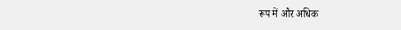रूप में और अधिक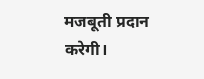मजबूती प्रदान करेगी।